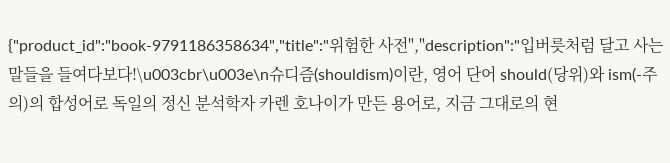{"product_id":"book-9791186358634","title":"위험한 사전","description":"입버릇처럼 달고 사는 말들을 들여다보다!\u003cbr\u003e\n슈디즘(shouldism)이란, 영어 단어 should(당위)와 ism(-주의)의 합성어로 독일의 정신 분석학자 카렌 호나이가 만든 용어로, 지금 그대로의 현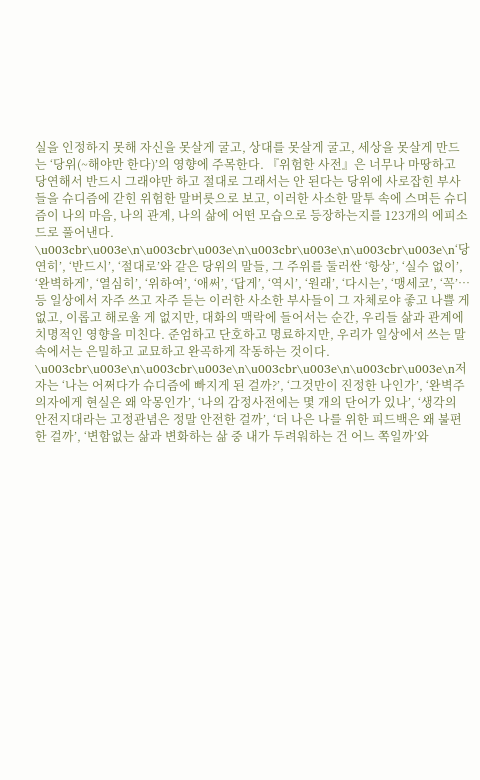실을 인정하지 못해 자신을 못살게 굴고, 상대를 못살게 굴고, 세상을 못살게 만드는 ‘당위(~해야만 한다)’의 영향에 주목한다. 『위험한 사전』은 너무나 마땅하고 당연해서 반드시 그래야만 하고 절대로 그래서는 안 된다는 당위에 사로잡힌 부사들을 슈디즘에 갇힌 위험한 말버릇으로 보고, 이러한 사소한 말투 속에 스며든 슈디즘이 나의 마음, 나의 관계, 나의 삶에 어떤 모습으로 등장하는지를 123개의 에피소드로 풀어낸다. \u003cbr\u003e\n\u003cbr\u003e\n\u003cbr\u003e\n\u003cbr\u003e\n‘당연히’, ‘반드시’, ‘절대로’와 같은 당위의 말들, 그 주위를 둘러싼 ‘항상’, ‘실수 없이’, ‘완벽하게’, ‘열심히’, ‘위하여’, ‘애써’, ‘답게’, ‘역시’, ‘원래’, ‘다시는’, ‘맹세코’, ‘꼭’… 등 일상에서 자주 쓰고 자주 듣는 이러한 사소한 부사들이 그 자체로야 좋고 나쁠 게 없고, 이롭고 해로울 게 없지만, 대화의 맥락에 들어서는 순간, 우리들 삶과 관계에 치명적인 영향을 미친다. 준엄하고 단호하고 명료하지만, 우리가 일상에서 쓰는 말속에서는 은밀하고 교묘하고 완곡하게 작동하는 것이다. \u003cbr\u003e\n\u003cbr\u003e\n\u003cbr\u003e\n\u003cbr\u003e\n저자는 ‘나는 어쩌다가 슈디즘에 빠지게 된 걸까?’, ‘그것만이 진정한 나인가’, ‘완벽주의자에게 현실은 왜 악몽인가’, ‘나의 감정사전에는 몇 개의 단어가 있나’, ‘생각의 안전지대라는 고정관념은 정말 안전한 걸까’, ‘더 나은 나를 위한 피드백은 왜 불편한 걸까’, ‘변함없는 삶과 변화하는 삶 중 내가 두려워하는 건 어느 쪽일까’와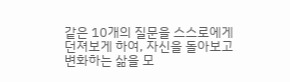같은 10개의 질문을 스스로에게 던져보게 하여, 자신을 돌아보고 변화하는 삶을 모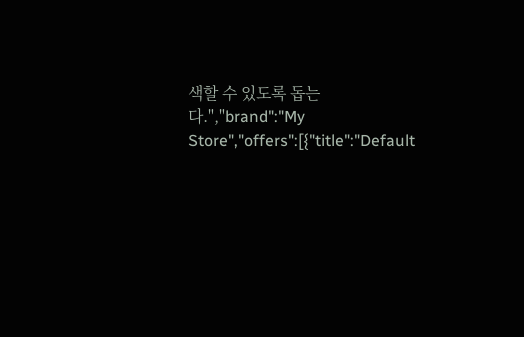색할 수 있도록 돕는다.","brand":"My Store","offers":[{"title":"Default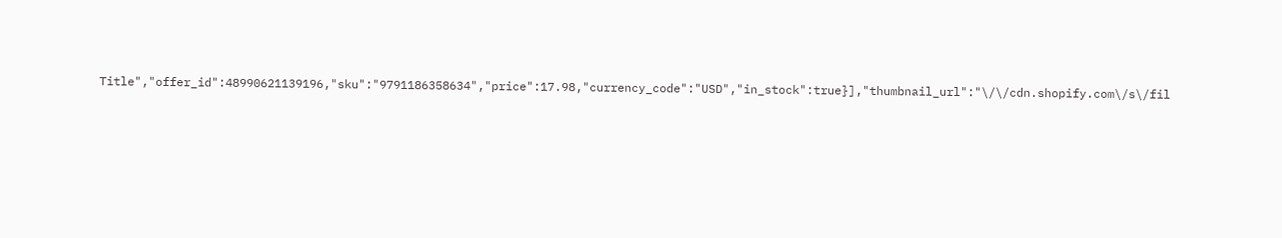Title","offer_id":48990621139196,"sku":"9791186358634","price":17.98,"currency_code":"USD","in_stock":true}],"thumbnail_url":"\/\/cdn.shopify.com\/s\/fil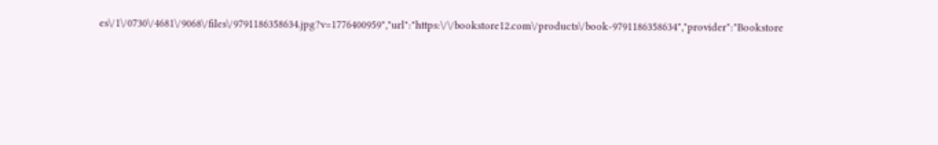es\/1\/0730\/4681\/9068\/files\/9791186358634.jpg?v=1776400959","url":"https:\/\/bookstore12.com\/products\/book-9791186358634","provider":"Bookstore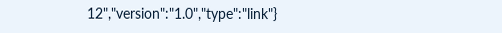12","version":"1.0","type":"link"}